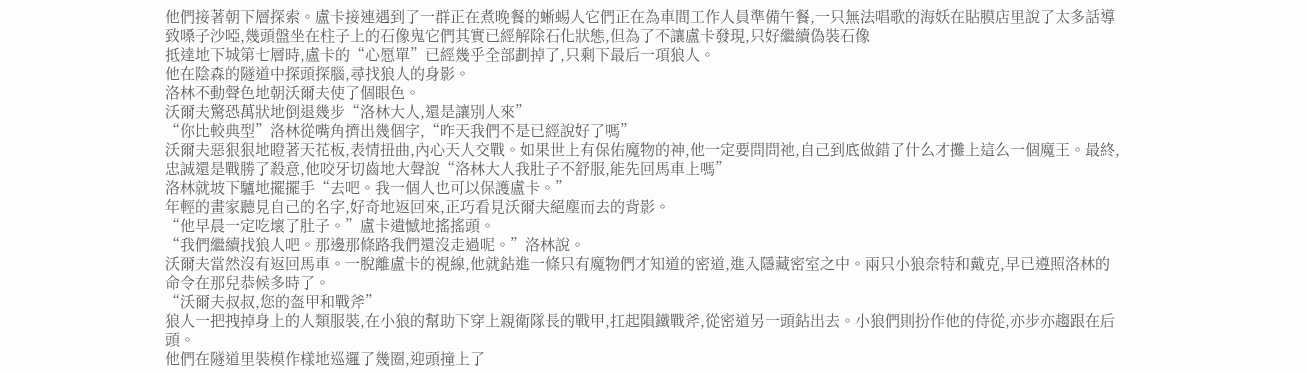他們接著朝下層探索。盧卡接連遇到了一群正在煮晚餐的蜥蜴人它們正在為車間工作人員準備午餐,一只無法唱歌的海妖在貼膜店里說了太多話導致嗓子沙啞,幾頭盤坐在柱子上的石像鬼它們其實已經解除石化狀態,但為了不讓盧卡發現,只好繼續偽裝石像
抵達地下城第七層時,盧卡的“心愿單”已經幾乎全部劃掉了,只剩下最后一項狼人。
他在陰森的隧道中探頭探腦,尋找狼人的身影。
洛林不動聲色地朝沃爾夫使了個眼色。
沃爾夫驚恐萬狀地倒退幾步“洛林大人,還是讓別人來”
“你比較典型”洛林從嘴角擠出幾個字,“昨天我們不是已經說好了嗎”
沃爾夫惡狠狠地瞪著天花板,表情扭曲,內心天人交戰。如果世上有保佑魔物的神,他一定要問問祂,自己到底做錯了什么才攤上這么一個魔王。最終,忠誠還是戰勝了殺意,他咬牙切齒地大聲說“洛林大人我肚子不舒服,能先回馬車上嗎”
洛林就坡下驢地擺擺手“去吧。我一個人也可以保護盧卡。”
年輕的畫家聽見自己的名字,好奇地返回來,正巧看見沃爾夫絕塵而去的背影。
“他早晨一定吃壞了肚子。”盧卡遺憾地搖搖頭。
“我們繼續找狼人吧。那邊那條路我們還沒走過呢。”洛林說。
沃爾夫當然沒有返回馬車。一脫離盧卡的視線,他就鉆進一條只有魔物們才知道的密道,進入隱藏密室之中。兩只小狼奈特和戴克,早已遵照洛林的命令在那兒恭候多時了。
“沃爾夫叔叔,您的盔甲和戰斧”
狼人一把拽掉身上的人類服裝,在小狼的幫助下穿上親衛隊長的戰甲,扛起隕鐵戰斧,從密道另一頭鉆出去。小狼們則扮作他的侍從,亦步亦趨跟在后頭。
他們在隧道里裝模作樣地巡邏了幾圈,迎頭撞上了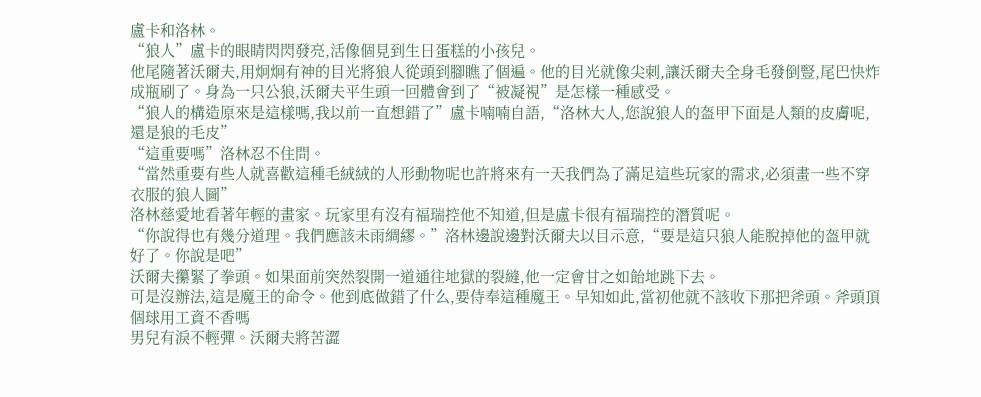盧卡和洛林。
“狼人”盧卡的眼睛閃閃發亮,活像個見到生日蛋糕的小孩兒。
他尾隨著沃爾夫,用炯炯有神的目光將狼人從頭到腳瞧了個遍。他的目光就像尖刺,讓沃爾夫全身毛發倒豎,尾巴快炸成瓶刷了。身為一只公狼,沃爾夫平生頭一回體會到了“被凝視”是怎樣一種感受。
“狼人的構造原來是這樣嗎,我以前一直想錯了”盧卡喃喃自語,“洛林大人,您說狼人的盔甲下面是人類的皮膚呢,還是狼的毛皮”
“這重要嗎”洛林忍不住問。
“當然重要有些人就喜歡這種毛絨絨的人形動物呢也許將來有一天我們為了滿足這些玩家的需求,必須畫一些不穿衣服的狼人圖”
洛林慈愛地看著年輕的畫家。玩家里有沒有福瑞控他不知道,但是盧卡很有福瑞控的潛質呢。
“你說得也有幾分道理。我們應該未雨綢繆。”洛林邊說邊對沃爾夫以目示意,“要是這只狼人能脫掉他的盔甲就好了。你說是吧”
沃爾夫攥緊了拳頭。如果面前突然裂開一道通往地獄的裂縫,他一定會甘之如飴地跳下去。
可是沒辦法,這是魔王的命令。他到底做錯了什么,要侍奉這種魔王。早知如此,當初他就不該收下那把斧頭。斧頭頂個球用工資不香嗎
男兒有淚不輕彈。沃爾夫將苦澀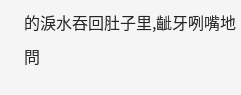的淚水吞回肚子里,齜牙咧嘴地問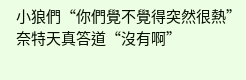小狼們“你們覺不覺得突然很熱”
奈特天真答道“沒有啊”